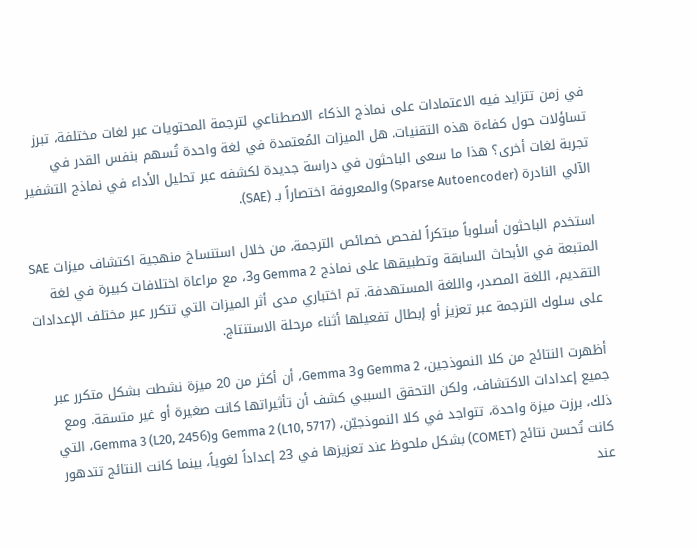في زمن تتزايد فيه الاعتمادات على نماذج الذكاء الاصطناعي لترجمة المحتويات عبر لغات مختلفة، تبرز تساؤلات حول كفاءة هذه التقنيات. هل الميزات المُعتمدة في لغة واحدة تُسهم بنفس القدر في تجربة لغات أخرى؟ هذا ما سعى الباحثون في دراسة جديدة لكشفه عبر تحليل الأداء في نماذج التشفير الآلي النادرة (Sparse Autoencoder) والمعروفة اختصاراً بـ (SAE).

استخدم الباحثون أسلوباً مبتكراً لفحص خصائص الترجمة، من خلال استنساخ منهجية اكتشاف ميزات SAE المتبعة في الأبحاث السابقة وتطبيقها على نماذج Gemma 2 و3، مع مراعاة اختلافات كبيرة في لغة التقديم، اللغة المصدر، واللغة المستهدفة. تم اختباري مدى أثر الميزات التي تتكرر عبر مختلف الإعدادات على سلوك الترجمة عبر تعزيز أو إبطال تفعيلها أثناء مرحلة الاستنتاج.

أظهرت النتائج من كلا النموذجين، Gemma 2 وGemma 3، أن أكثر من 20 ميزة نشطت بشكل متكرر عبر جميع إعدادات الاكتشاف، ولكن التحقق السببي كشف أن تأثيراتها كانت صغيرة أو غير متسقة. ومع ذلك، برزت ميزة واحدة، تتواجد في كلا النموذجيّن، Gemma 2 (L10, 5717) وGemma 3 (L20, 2456)، التي كانت تُحسن نتائج (COMET) بشكل ملحوظ عند تعزيزها في 23 إعداداً لغوياً، بينما كانت النتائج تتدهور عند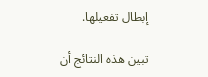إبطال تفعيلها.

تبين هذه النتائج أن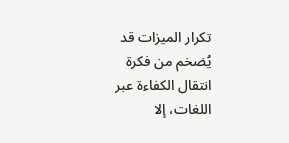تكرار الميزات قد يُضخم من فكرة انتقال الكفاءة عبر اللغات، إلا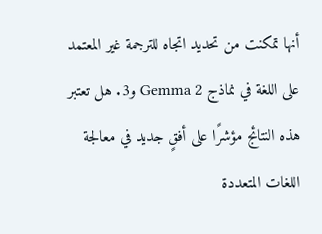أنها تمكنت من تحديد اتجاه للترجمة غير المعتمد على اللغة في نماذج Gemma 2 و3. هل تعتبر هذه النتائج مؤشرًا على أفقٍ جديد في معالجة اللغات المتعددة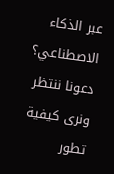عبر الذكاء الاصطناعي؟ دعونا ننتظر ونرى كيفية تطور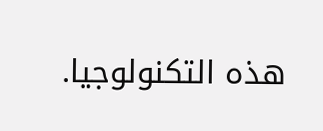هذه التكنولوجيا.